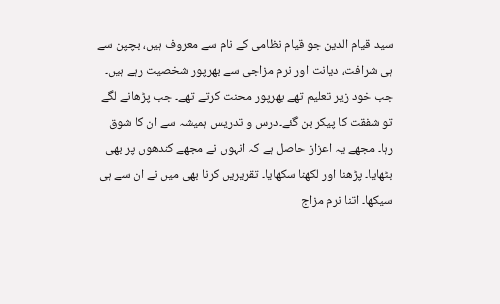سید قیام الدین جو قیام نظامی کے نام سے معروف ہیں، بچپن سے ہی شرافت، دیانت اور نرم مزاجی سے بھرپور شخصیت رہے ہیں۔ جب خود زیر تعلیم تھے بھرپور محنت کرتے تھے۔ جب پڑھانے لگے تو شفقت کا پیکر بن گئے۔درس و تدریس ہمیشہ سے ان کا شوق رہا۔ مجھے یہ اعزاز حاصل ہے کہ انہوں نے مجھے کندھوں پر بھی بٹھایا۔ پڑھنا اور لکھنا سکھایا۔ تقریریں کرنا بھی میں نے ان سے ہی سیکھا۔ اتنا نرم مزاج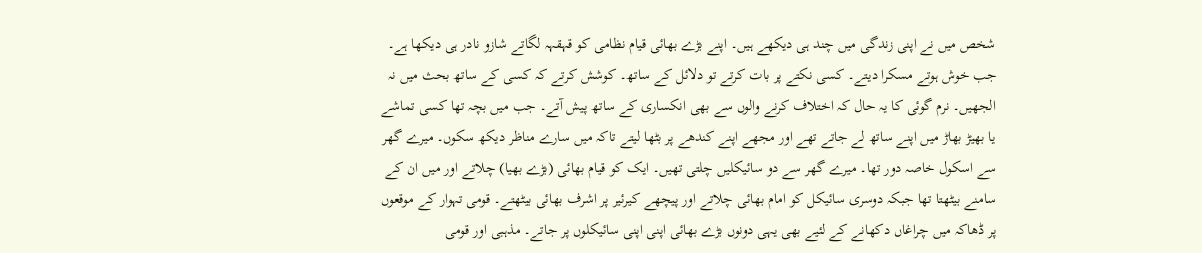شخص میں نے اپنی زندگی میں چند ہی دیکھے ہیں۔ اپنے بڑے بھائی قیام نظامی کو قہقہہ لگاتے شازو نادر ہی دیکھا ہے۔ جب خوش ہوتے مسکرا دیتے۔ کسی نکتے پر بات کرتے تو دلائل کے ساتھ۔ کوشش کرتے کہ کسی کے ساتھ بحث میں نہ الجھیں۔ نرم گوئی کا یہ حال کہ اختلاف کرنے والوں سے بھی انکساری کے ساتھ پیش آتے۔ جب میں بچہ تھا کسی تماشے یا بھیڑ بھاڑ میں اپنے ساتھ لے جاتے تھے اور مجھے اپنے کندھے پر بٹھا لیتے تاکہ میں سارے مناظر دیکھ سکوں۔ میرے گھر سے اسکول خاصہ دور تھا۔ میرے گھر سے دو سائیکلیں چلتی تھیں۔ ایک کو قیام بھائی (بڑے بھیا) چلاتے اور میں ان کے سامنے بیٹھتا تھا جبکہ دوسری سائیکل کو امام بھائی چلاتے اور پیچھے کیرئیر پر اشرف بھائی بیٹھتے۔ قومی تہوار کے موقعوں پر ڈھاکہ میں چراغاں دکھانے کے لئیے بھی یہی دونوں بڑے بھائی اپنی اپنی سائیکلوں پر جاتے۔ مذہبی اور قومی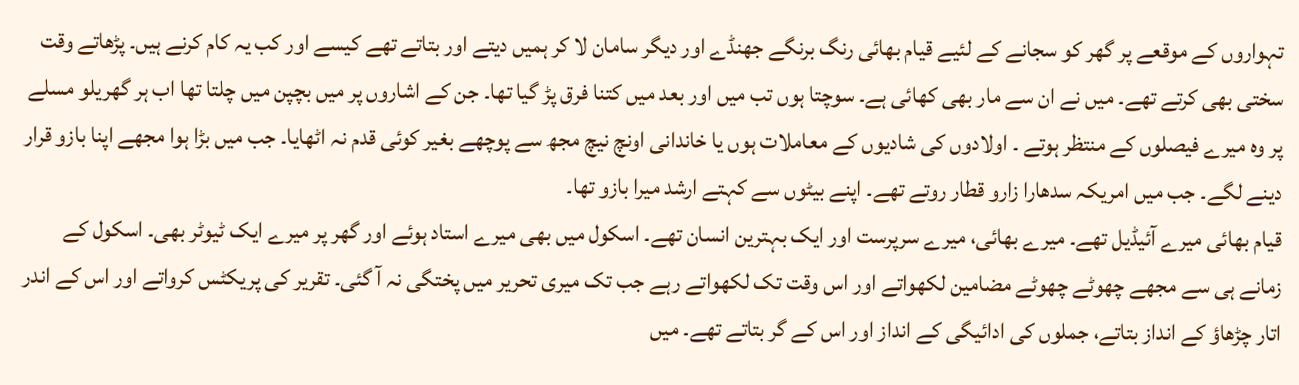تہواروں کے موقعے پر گھر کو سجانے کے لئیے قیام بھائی رنگ برنگے جھنڈے اور دیگر سامان لا کر ہمیں دیتے اور بتاتے تھے کیسے اور کب یہ کام کرنے ہیں۔ پڑھاتے وقت سختی بھی کرتے تھے۔ میں نے ان سے مار بھی کھائی ہے۔ سوچتا ہوں تب میں اور بعد میں کتنا فرق پڑ گیا تھا۔ جن کے اشاروں پر میں بچپن میں چلتا تھا اب ہر گھریلو مسلے پر وہ میرے فیصلوں کے منتظر ہوتے ۔ اولادوں کی شادیوں کے معاملات ہوں یا خاندانی اونچ نیچ مجھ سے پوچھے بغیر کوئی قدم نہ اٹھایا۔ جب میں بڑا ہوا مجھے اپنا بازو قرار دینے لگے۔ جب میں امریکہ سدھارا زارو قطار روتے تھے۔ اپنے بیٹوں سے کہتے ارشد میرا بازو تھا۔
قیام بھائی میرے آئیڈیل تھے۔ میرے بھائی، میرے سرپرست اور ایک بہترین انسان تھے۔ اسکول میں بھی میرے استاد ہوئے اور گھر پر میرے ایک ٹیوٹر بھی۔ اسکول کے زمانے ہی سے مجھے چھوٹے چھوٹے مضامین لکھواتے اور اس وقت تک لکھواتے رہے جب تک میری تحریر میں پختگی نہ آ گئی۔ تقریر کی پریکٹس کرواتے اور اس کے اندر اتار چڑھاؤ کے انداز بتاتے، جملوں کی ادائیگی کے انداز اور اس کے گر بتاتے تھے۔ میں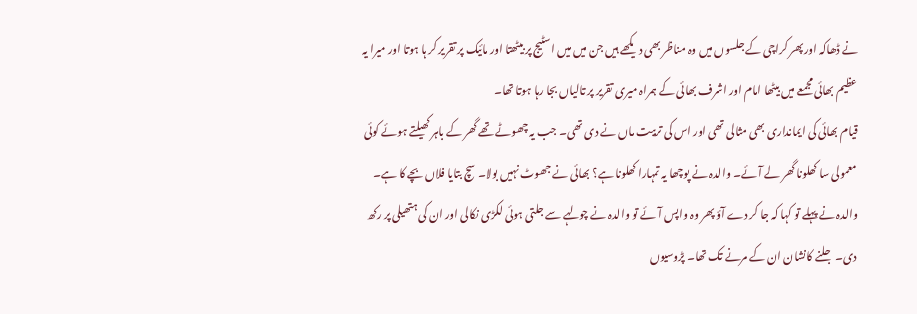نے ڈھاکہ اور پھر کراچی کے جلسوں میں وہ مناظر بھی دیکھے ہیں جن میں میں اسٹیج پر بیٹھتا اور مائیک پر تقریر کر ہا ہوتا اور میرا یہ عظیم بھائی مجمعے میں بیٹھا امام اور اشرف بھائی کے ہمراہ میری تقریر پر تالیاں بجا رہا ہوتا تھا۔
قیام بھائی کی ایمانداری بھی مثالی تھی اور اس کی تربیت ماں نے دی تھی۔ جب یہ چھوٹے تھے گھر کے باہر کھیلتے ہوئے کوئی معمولی سا کھلونا گھر لے آئے۔ والدہ نے پوچھا یہ تمہارا کھلونا ہے؟ بھائی نے جھوٹ نہیں بولا۔ سچ بتایا فلاں بچے کا ہے۔ والدہ نے پہلے تو کہا کہ جا کر دے آؤ پھر وہ واپس آئے تو والدہ نے چولہے سے جلتی ہوئی لکڑی نکالی اور ان کی ہتھیلی پر رکھ دی۔ جلنے کانشان ان کے مرنے تک تھا۔ پڑوسیوں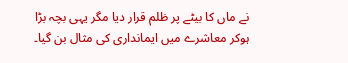نے ماں کا بیٹے پر ظلم قرار دیا مگر یہی بچہ بڑا ہوکر معاشرے میں ایمانداری کی مثال بن گیا۔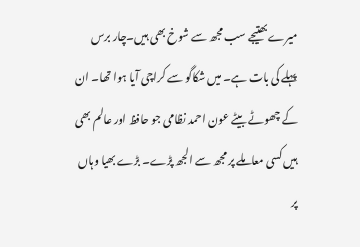میرے بھتیجے سب مجھ سے شوخ بھی ہیں۔چار برس پہلے کی بات ہے۔ میں شکاگو سے کراچی آیا ہوا تھا۔ ان کے چھوٹے بیٹے عون احمد نظامی جو حافظ اور عالم بھی ہیں کسی معاملے پر مجھ سے الجھ پڑے۔ بڑے بھیا وہاں پر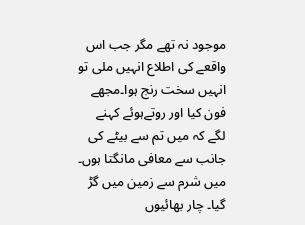موجود نہ تھے مگر جب اس واقعے کی اطلاع انہیں ملی تو انہیں سخت رنج ہوا۔مجھے فون کیا اور روتےہوئے کہنے لگے کہ میں تم سے بیٹے کی جانب سے معافی مانگتا ہوں۔ میں شرم سے زمین میں گڑ گیا۔ چار بھائیوں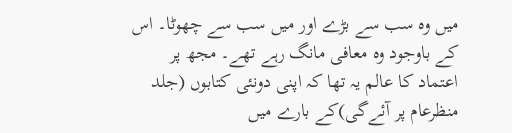میں وہ سب سے بڑے اور میں سب سے چھوٹا۔ اس کے باوجود وہ معافی مانگ رہے تھے۔ مجھ پر اعتماد کا عالم یہ تھا کہ اپنی دونئی کتابوں (جلد منظرعام پر آئےگی)کے بارے میں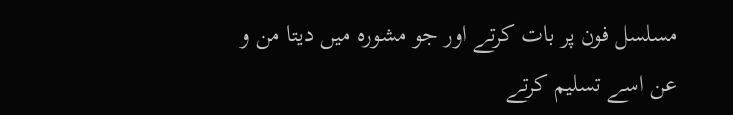مسلسل فون پر بات کرتے اور جو مشورہ میں دیتا من و عن اسے تسلیم کرتے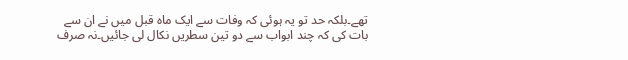تھے۔بلکہ حد تو یہ ہوئی کہ وفات سے ایک ماہ قبل میں نے ان سے بات کی کہ چند ابواب سے دو تین سطریں نکال لی جائیں۔نہ صرف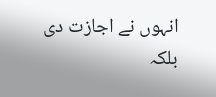انہوں نے اجازت دی بلکہ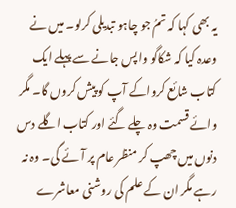یہ بھی کہا کہ تمُ جو چاہو تبدیلی کرلو۔ میں نے وعدہ کیا کہ شکاگو واپس جانے سے پہلے ایک کتاب شائع کرواکے آپ کو پیش کروں گا۔ مگر وائے قسمت وہ چلے گئے اور کتاب اگلے دس دنوں میں چھپ کر منظر عام پر آئے گی۔ وہ نہ رہے مگر ان کے علم کی روشنی معاشرے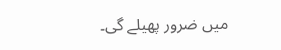میں ضرور پھیلے گی۔